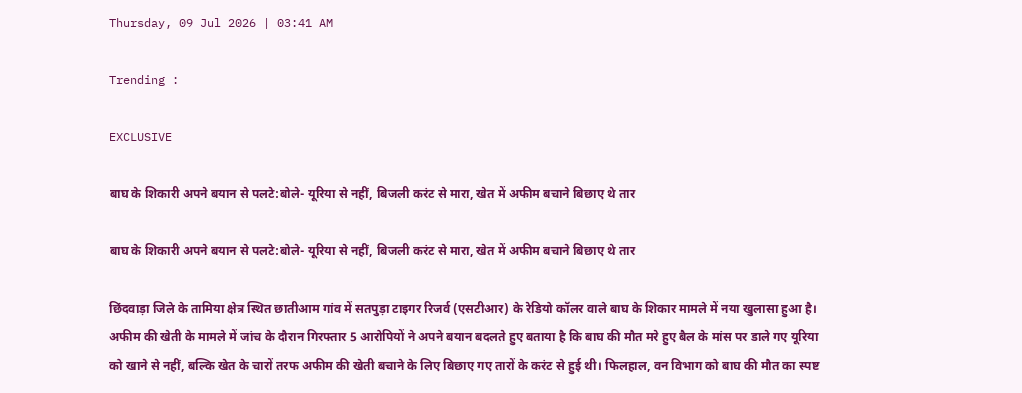Thursday, 09 Jul 2026 | 03:41 AM

Trending :

EXCLUSIVE

बाघ के शिकारी अपने बयान से पलटे:बोले- यूरिया से नहीं, बिजली करंट से मारा, खेत में अफीम बचाने बिछाए थे तार

बाघ के शिकारी अपने बयान से पलटे:बोले- यूरिया से नहीं, बिजली करंट से मारा, खेत में अफीम बचाने बिछाए थे तार

छिंदवाड़ा जिले के तामिया क्षेत्र स्थित छातीआम गांव में सतपुड़ा टाइगर रिजर्व (एसटीआर) के रेडियो कॉलर वाले बाघ के शिकार मामले में नया खुलासा हुआ है। अफीम की खेती के मामले में जांच के दौरान गिरफ्तार 5 आरोपियों ने अपने बयान बदलते हुए बताया है कि बाघ की मौत मरे हुए बैल के मांस पर डाले गए यूरिया को खाने से नहीं, बल्कि खेत के चारों तरफ अफीम की खेती बचाने के लिए बिछाए गए तारों के करंट से हुई थी। फिलहाल, वन विभाग को बाघ की मौत का स्पष्ट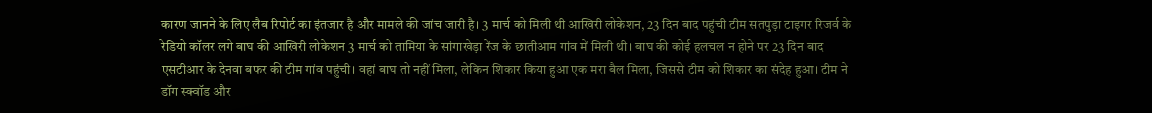कारण जानने के लिए लैब रिपोर्ट का इंतजार है और मामले की जांच जारी है। 3 मार्च को मिली थी आखिरी लोकेशन, 23 दिन बाद पहुंची टीम सतपुड़ा टाइगर रिजर्व के रेडियो कॉलर लगे बाघ की आखिरी लोकेशन 3 मार्च को तामिया के सांगाखेड़ा रेंज के छातीआम गांव में मिली थी। बाघ की कोई हलचल न होने पर 23 दिन बाद एसटीआर के देनवा बफर की टीम गांव पहुंची। वहां बाघ तो नहीं मिला, लेकिन शिकार किया हुआ एक मरा बैल मिला, जिससे टीम को शिकार का संदेह हुआ। टीम ने डॉग स्क्वॉड और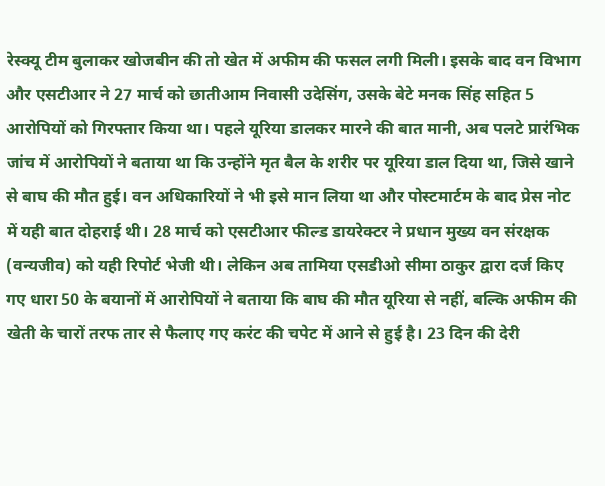रेस्क्यू टीम बुलाकर खोजबीन की तो खेत में अफीम की फसल लगी मिली। इसके बाद वन विभाग और एसटीआर ने 27 मार्च को छातीआम निवासी उदेसिंग, उसके बेटे मनक सिंह सहित 5 आरोपियों को गिरफ्तार किया था। पहले यूरिया डालकर मारने की बात मानी, अब पलटे प्रारंभिक जांच में आरोपियों ने बताया था कि उन्होंने मृत बैल के शरीर पर यूरिया डाल दिया था, जिसे खाने से बाघ की मौत हुई। वन अधिकारियों ने भी इसे मान लिया था और पोस्टमार्टम के बाद प्रेस नोट में यही बात दोहराई थी। 28 मार्च को एसटीआर फील्ड डायरेक्टर ने प्रधान मुख्य वन संरक्षक (वन्यजीव) को यही रिपोर्ट भेजी थी। लेकिन अब तामिया एसडीओ सीमा ठाकुर द्वारा दर्ज किए गए धारा 50 के बयानों में आरोपियों ने बताया कि बाघ की मौत यूरिया से नहीं, बल्कि अफीम की खेती के चारों तरफ तार से फैलाए गए करंट की चपेट में आने से हुई है। 23 दिन की देरी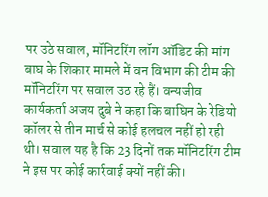पर उठे सवाल, मॉनिटरिंग लॉग ऑडिट की मांग बाघ के शिकार मामले में वन विभाग की टीम की मॉनिटरिंग पर सवाल उठ रहे हैं। वन्यजीव कार्यकर्ता अजय दुबे ने कहा कि बाघिन के रेडियो कॉलर से तीन मार्च से कोई हलचल नहीं हो रही थी। सवाल यह है कि 23 दिनों तक मॉनिटरिंग टीम ने इस पर कोई कार्रवाई क्यों नहीं की।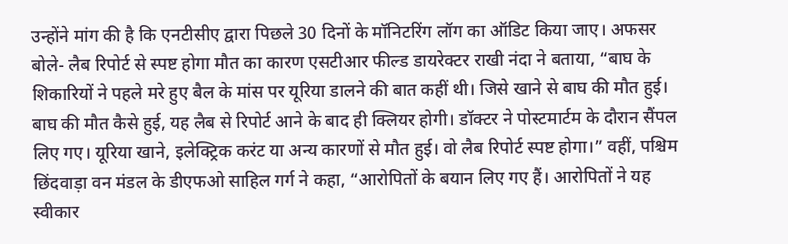उन्होंने मांग की है कि एनटीसीए द्वारा पिछले 30 दिनों के मॉनिटरिंग लॉग का ऑडिट किया जाए। अफसर बोले- लैब रिपोर्ट से स्पष्ट होगा मौत का कारण एसटीआर फील्ड डायरेक्टर राखी नंदा ने बताया, “बाघ के शिकारियों ने पहले मरे हुए बैल के मांस पर यूरिया डालने की बात कहीं थी। जिसे खाने से बाघ की मौत हुई। बाघ की मौत कैसे हुई, यह लैब से रिपोर्ट आने के बाद ही क्लियर होगी। डॉक्टर ने पोस्टमार्टम के दौरान सैंपल लिए गए। यूरिया खाने, इलेक्ट्रिक करंट या अन्य कारणों से मौत हुई। वो लैब रिपोर्ट स्पष्ट होगा।” वहीं, पश्चिम छिंदवाड़ा वन मंडल के डीएफओ साहिल गर्ग ने कहा, “आरोपितों के बयान लिए गए हैं। आरोपितों ने यह स्वीकार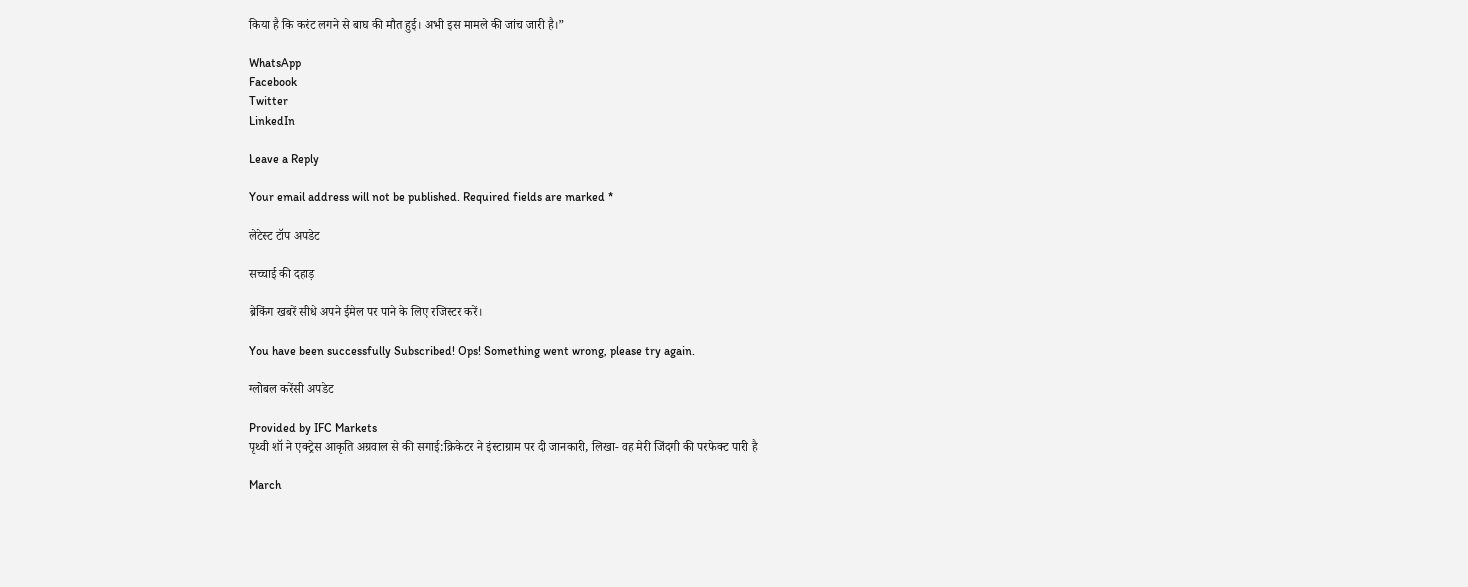किया है कि करंट लगने से बाघ की मौत हुई। अभी इस मामले की जांच जारी है।”

WhatsApp
Facebook
Twitter
LinkedIn

Leave a Reply

Your email address will not be published. Required fields are marked *

लेटेस्ट टॉप अपडेट

सच्चाई की दहाड़

ब्रेकिंग खबरें सीधे अपने ईमेल पर पाने के लिए रजिस्टर करें।

You have been successfully Subscribed! Ops! Something went wrong, please try again.

ग्लोबल करेंसी अपडेट

Provided by IFC Markets
पृथ्वी शॉ ने एक्ट्रेस आकृति अग्रवाल से की सगाई:क्रिकेटर ने इंस्टाग्राम पर दी जानकारी, लिखा- वह मेरी जिंदगी की परफेक्ट पारी है

March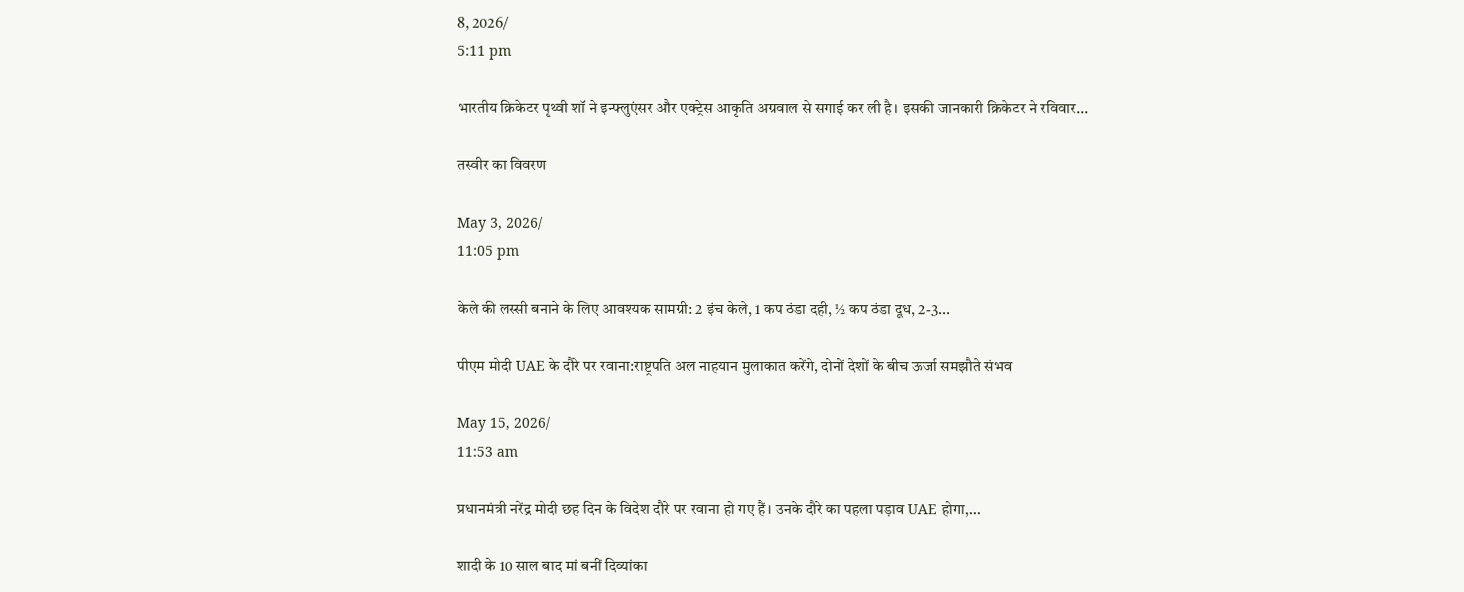8, 2026/
5:11 pm

भारतीय क्रिकेटर पृथ्वी शॉ ने इन्फ्लुएंसर और एक्ट्रेस आकृति अग्रवाल से सगाई कर ली है। इसकी जानकारी क्रिकेटर ने रविवार...

तस्वीर का विवरण

May 3, 2026/
11:05 pm

केले की लस्सी बनाने के लिए आवश्यक सामग्री: 2 इंच केले, 1 कप ठंडा दही, ½ कप ठंडा दूध, 2-3...

पीएम मोदी UAE के दौरे पर रवाना:राष्ट्रपति अल नाहयान मुलाकात करेंगे, दोनों देशों के बीच ऊर्जा समझौते संभव

May 15, 2026/
11:53 am

प्रधानमंत्री नरेंद्र मोदी छह दिन के विदेश दौरे पर रवाना हो गए हैं। उनके दौरे का पहला पड़ाव UAE होगा,...

शादी के 10 साल बाद मां बनीं दिव्यांका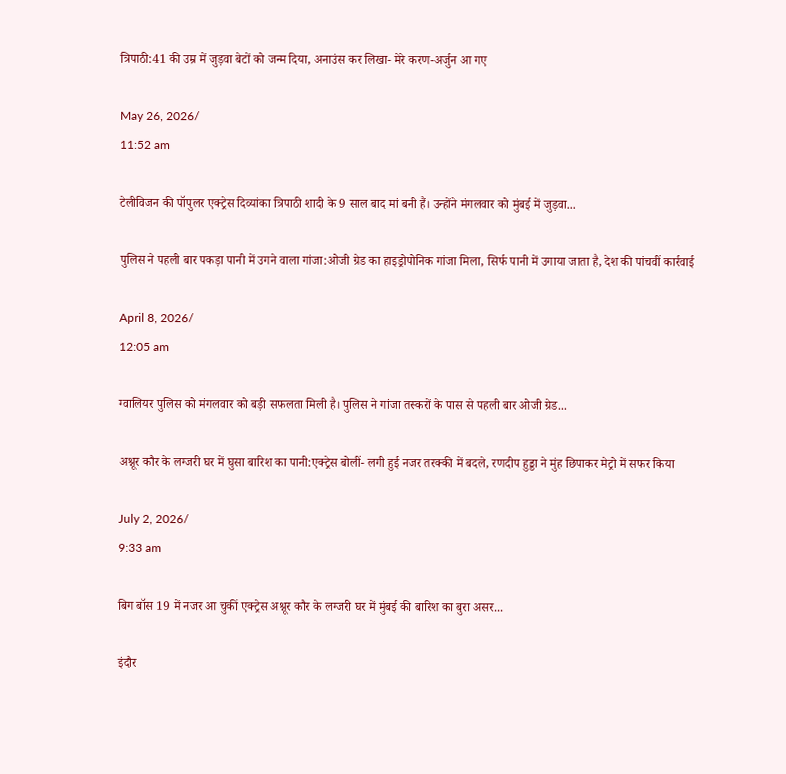त्रिपाठी:41 की उम्र में जुड़वा बेटों को जन्म दिया, अनाउंस कर लिखा- मेरे करण-अर्जुन आ गए

May 26, 2026/
11:52 am

टेलीविजन की पॉपुलर एक्ट्रेस दिव्यांका त्रिपाठी शादी के 9 साल बाद मां बनी हैं। उन्होंने मंगलवार को मुंबई में जुड़वा...

पुलिस ने पहली बार पकड़ा पानी में उगने वाला गांजा:ओजी ग्रेड का हाइड्रोपोनिक गांजा मिला, सिर्फ पानी में उगाया जाता है, देश की पांचवीं कार्रवाई

April 8, 2026/
12:05 am

ग्वालियर पुलिस को मंगलवार को बड़ी सफलता मिली है। पुलिस ने गांजा तस्करों के पास से पहली बार ओजी ग्रेड...

अश्नूर कौर के लग्जरी घर में घुसा बारिश का पानी:एक्ट्रेस बोलीं- लगी हुई नजर तरक्की में बदले, रणदीप हुड्डा ने मुंह छिपाकर मेट्रो में सफर किया

July 2, 2026/
9:33 am

बिग बॉस 19 में नजर आ चुकीं एक्ट्रेस अश्नूर कौर के लग्जरी घर में मुंबई की बारिश का बुरा असर...

इंदौर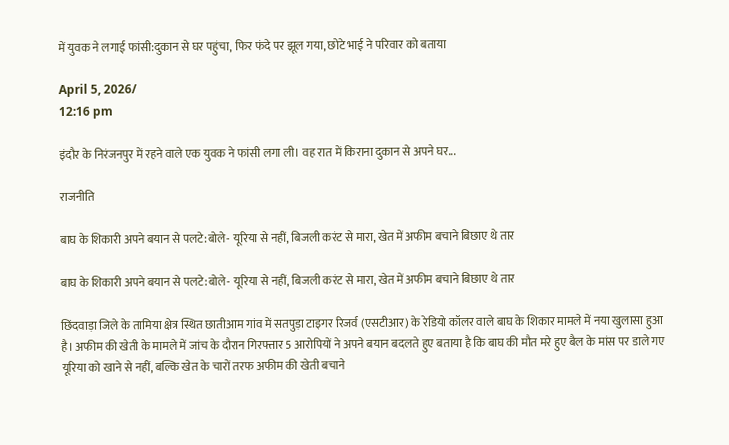में युवक ने लगाई फांसी:दुकान से घर पहुंचा, फिर फंदे पर झूल गया, छोटे भाई ने परिवार को बताया

April 5, 2026/
12:16 pm

इंदौर के निरंजनपुर में रहने वाले एक युवक ने फांसी लगा ली। वह रात में किराना दुकान से अपने घर...

राजनीति

बाघ के शिकारी अपने बयान से पलटे:बोले- यूरिया से नहीं, बिजली करंट से मारा, खेत में अफीम बचाने बिछाए थे तार

बाघ के शिकारी अपने बयान से पलटे:बोले- यूरिया से नहीं, बिजली करंट से मारा, खेत में अफीम बचाने बिछाए थे तार

छिंदवाड़ा जिले के तामिया क्षेत्र स्थित छातीआम गांव में सतपुड़ा टाइगर रिजर्व (एसटीआर) के रेडियो कॉलर वाले बाघ के शिकार मामले में नया खुलासा हुआ है। अफीम की खेती के मामले में जांच के दौरान गिरफ्तार 5 आरोपियों ने अपने बयान बदलते हुए बताया है कि बाघ की मौत मरे हुए बैल के मांस पर डाले गए यूरिया को खाने से नहीं, बल्कि खेत के चारों तरफ अफीम की खेती बचाने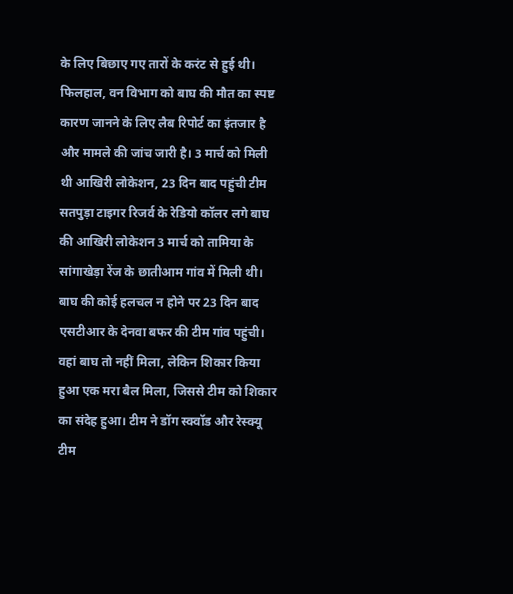के लिए बिछाए गए तारों के करंट से हुई थी। फिलहाल, वन विभाग को बाघ की मौत का स्पष्ट कारण जानने के लिए लैब रिपोर्ट का इंतजार है और मामले की जांच जारी है। 3 मार्च को मिली थी आखिरी लोकेशन, 23 दिन बाद पहुंची टीम सतपुड़ा टाइगर रिजर्व के रेडियो कॉलर लगे बाघ की आखिरी लोकेशन 3 मार्च को तामिया के सांगाखेड़ा रेंज के छातीआम गांव में मिली थी। बाघ की कोई हलचल न होने पर 23 दिन बाद एसटीआर के देनवा बफर की टीम गांव पहुंची। वहां बाघ तो नहीं मिला, लेकिन शिकार किया हुआ एक मरा बैल मिला, जिससे टीम को शिकार का संदेह हुआ। टीम ने डॉग स्क्वॉड और रेस्क्यू टीम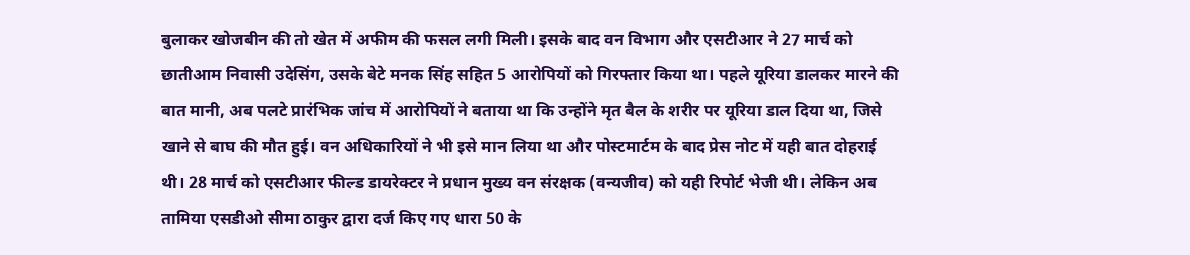बुलाकर खोजबीन की तो खेत में अफीम की फसल लगी मिली। इसके बाद वन विभाग और एसटीआर ने 27 मार्च को छातीआम निवासी उदेसिंग, उसके बेटे मनक सिंह सहित 5 आरोपियों को गिरफ्तार किया था। पहले यूरिया डालकर मारने की बात मानी, अब पलटे प्रारंभिक जांच में आरोपियों ने बताया था कि उन्होंने मृत बैल के शरीर पर यूरिया डाल दिया था, जिसे खाने से बाघ की मौत हुई। वन अधिकारियों ने भी इसे मान लिया था और पोस्टमार्टम के बाद प्रेस नोट में यही बात दोहराई थी। 28 मार्च को एसटीआर फील्ड डायरेक्टर ने प्रधान मुख्य वन संरक्षक (वन्यजीव) को यही रिपोर्ट भेजी थी। लेकिन अब तामिया एसडीओ सीमा ठाकुर द्वारा दर्ज किए गए धारा 50 के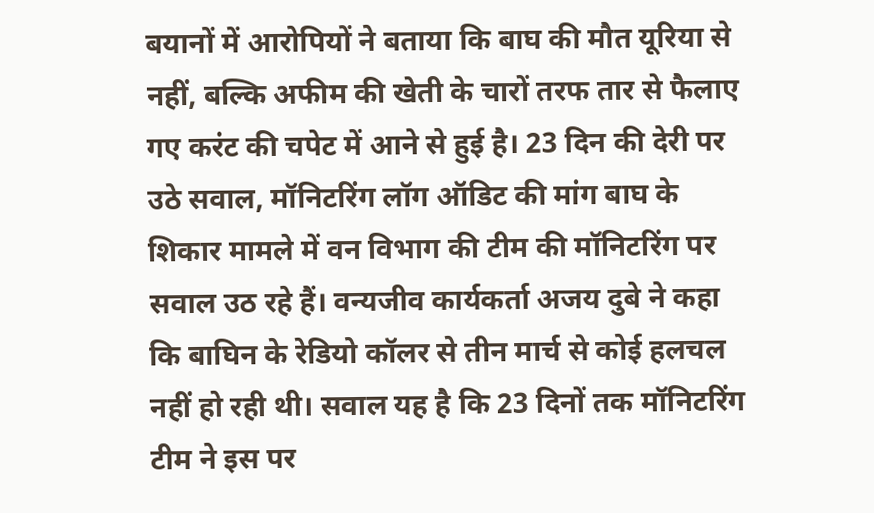बयानों में आरोपियों ने बताया कि बाघ की मौत यूरिया से नहीं, बल्कि अफीम की खेती के चारों तरफ तार से फैलाए गए करंट की चपेट में आने से हुई है। 23 दिन की देरी पर उठे सवाल, मॉनिटरिंग लॉग ऑडिट की मांग बाघ के शिकार मामले में वन विभाग की टीम की मॉनिटरिंग पर सवाल उठ रहे हैं। वन्यजीव कार्यकर्ता अजय दुबे ने कहा कि बाघिन के रेडियो कॉलर से तीन मार्च से कोई हलचल नहीं हो रही थी। सवाल यह है कि 23 दिनों तक मॉनिटरिंग टीम ने इस पर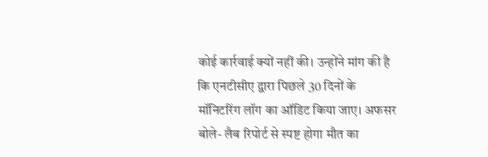कोई कार्रवाई क्यों नहीं की। उन्होंने मांग की है कि एनटीसीए द्वारा पिछले 30 दिनों के मॉनिटरिंग लॉग का ऑडिट किया जाए। अफसर बोले- लैब रिपोर्ट से स्पष्ट होगा मौत का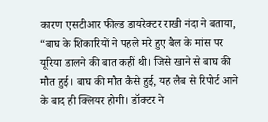कारण एसटीआर फील्ड डायरेक्टर राखी नंदा ने बताया, “बाघ के शिकारियों ने पहले मरे हुए बैल के मांस पर यूरिया डालने की बात कहीं थी। जिसे खाने से बाघ की मौत हुई। बाघ की मौत कैसे हुई, यह लैब से रिपोर्ट आने के बाद ही क्लियर होगी। डॉक्टर ने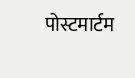पोस्टमार्टम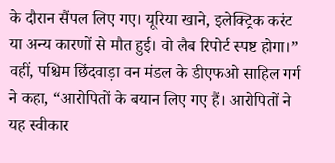के दौरान सैंपल लिए गए। यूरिया खाने, इलेक्ट्रिक करंट या अन्य कारणों से मौत हुई। वो लैब रिपोर्ट स्पष्ट होगा।” वहीं, पश्चिम छिंदवाड़ा वन मंडल के डीएफओ साहिल गर्ग ने कहा, “आरोपितों के बयान लिए गए हैं। आरोपितों ने यह स्वीकार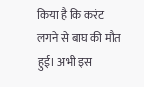किया है कि करंट लगने से बाघ की मौत हुई। अभी इस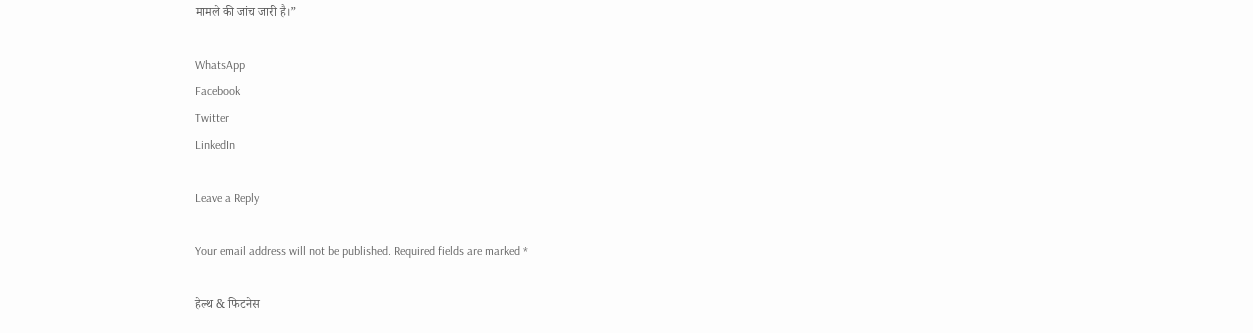मामले की जांच जारी है।”

WhatsApp
Facebook
Twitter
LinkedIn

Leave a Reply

Your email address will not be published. Required fields are marked *

हेल्थ & फिटनेस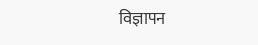विज्ञापन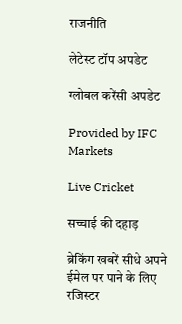राजनीति

लेटेस्ट टॉप अपडेट

ग्लोबल करेंसी अपडेट

Provided by IFC Markets

Live Cricket

सच्चाई की दहाड़

ब्रेकिंग खबरें सीधे अपने ईमेल पर पाने के लिए रजिस्टर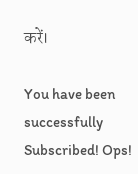करें।

You have been successfully Subscribed! Ops!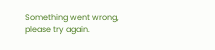Something went wrong, please try again.